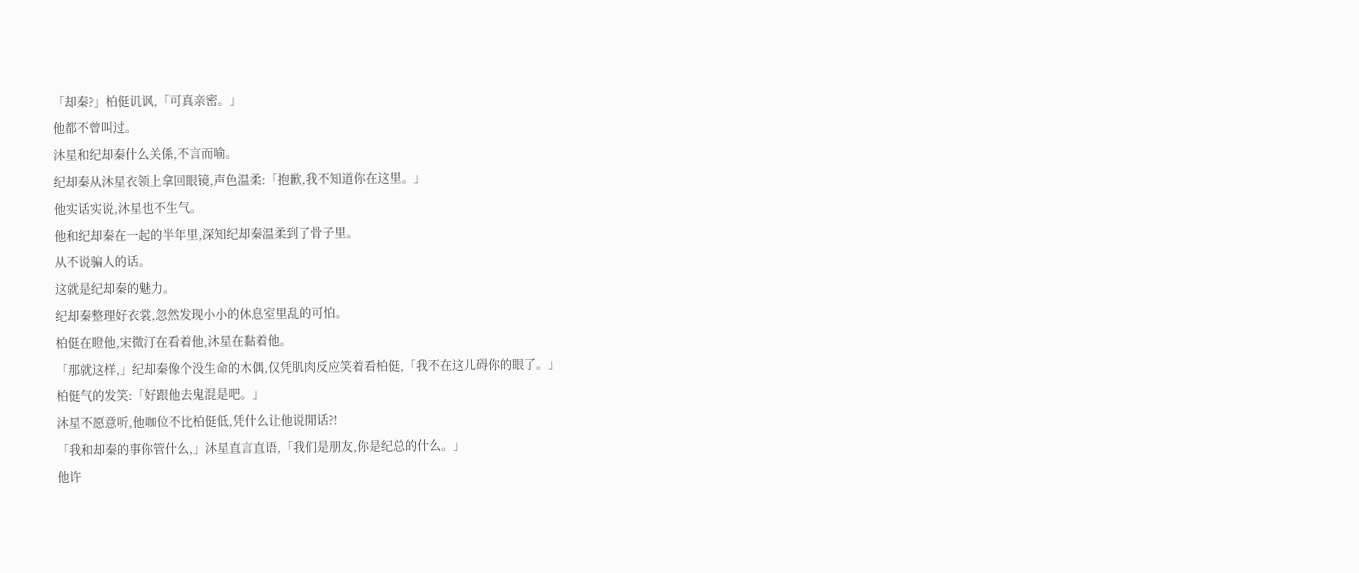「却秦?」柏侹讥讽,「可真亲密。」
他都不曾叫过。
沐星和纪却秦什么关係,不言而喻。
纪却秦从沐星衣领上拿回眼镜,声色温柔:「抱歉,我不知道你在这里。」
他实话实说,沐星也不生气。
他和纪却秦在一起的半年里,深知纪却秦温柔到了骨子里。
从不说骗人的话。
这就是纪却秦的魅力。
纪却秦整理好衣裳,忽然发现小小的休息室里乱的可怕。
柏侹在瞪他,宋微汀在看着他,沐星在黏着他。
「那就这样,」纪却秦像个没生命的木偶,仅凭肌肉反应笑着看柏侹,「我不在这儿碍你的眼了。」
柏侹气的发笑:「好跟他去鬼混是吧。」
沐星不愿意听,他咖位不比柏侹低,凭什么让他说閒话?!
「我和却秦的事你管什么,」沐星直言直语,「我们是朋友,你是纪总的什么。」
他许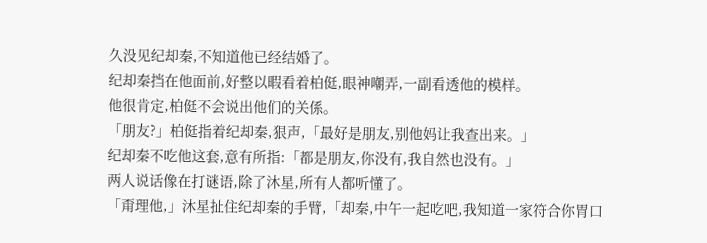久没见纪却秦,不知道他已经结婚了。
纪却秦挡在他面前,好整以暇看着柏侹,眼神嘲弄,一副看透他的模样。
他很肯定,柏侹不会说出他们的关係。
「朋友?」柏侹指着纪却秦,狠声,「最好是朋友,别他妈让我查出来。」
纪却秦不吃他这套,意有所指:「都是朋友,你没有,我自然也没有。」
两人说话像在打谜语,除了沐星,所有人都听懂了。
「甭理他,」沐星扯住纪却秦的手臂,「却秦,中午一起吃吧,我知道一家符合你胃口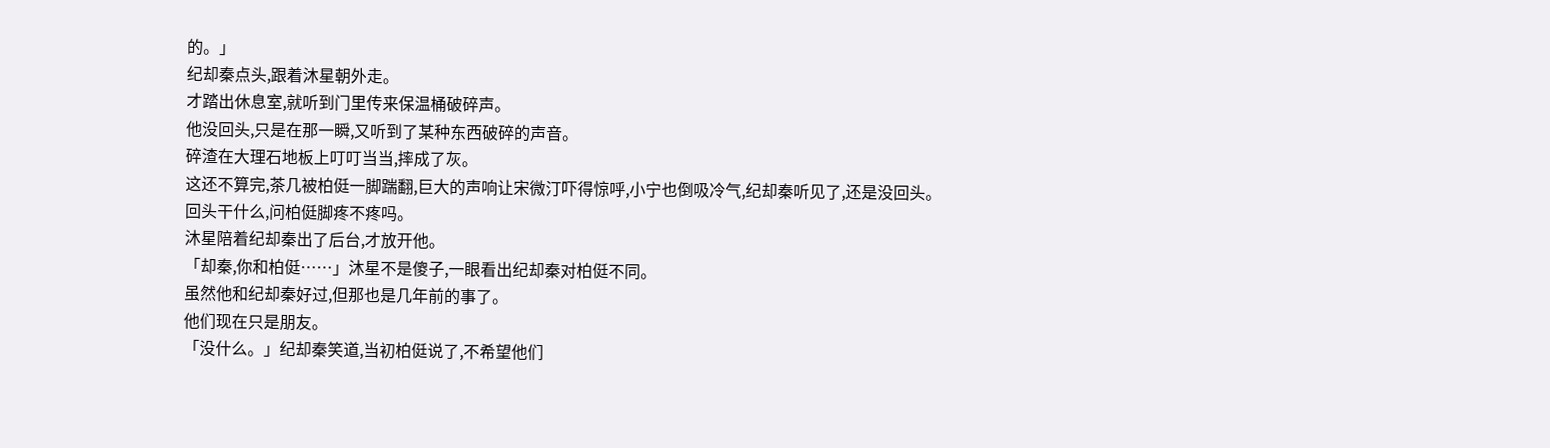的。」
纪却秦点头,跟着沐星朝外走。
才踏出休息室,就听到门里传来保温桶破碎声。
他没回头,只是在那一瞬,又听到了某种东西破碎的声音。
碎渣在大理石地板上叮叮当当,摔成了灰。
这还不算完,茶几被柏侹一脚踹翻,巨大的声响让宋微汀吓得惊呼,小宁也倒吸冷气,纪却秦听见了,还是没回头。
回头干什么,问柏侹脚疼不疼吗。
沐星陪着纪却秦出了后台,才放开他。
「却秦,你和柏侹……」沐星不是傻子,一眼看出纪却秦对柏侹不同。
虽然他和纪却秦好过,但那也是几年前的事了。
他们现在只是朋友。
「没什么。」纪却秦笑道,当初柏侹说了,不希望他们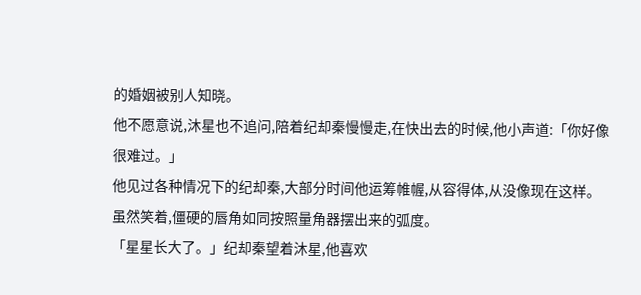的婚姻被别人知晓。
他不愿意说,沐星也不追问,陪着纪却秦慢慢走,在快出去的时候,他小声道:「你好像很难过。」
他见过各种情况下的纪却秦,大部分时间他运筹帷幄,从容得体,从没像现在这样。
虽然笑着,僵硬的唇角如同按照量角器摆出来的弧度。
「星星长大了。」纪却秦望着沐星,他喜欢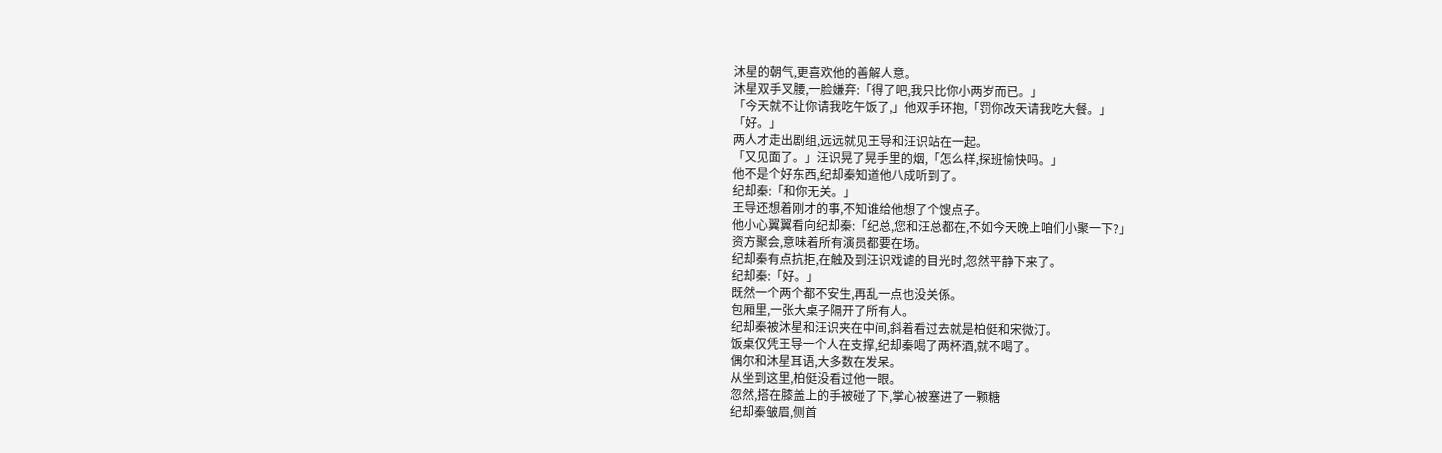沐星的朝气,更喜欢他的善解人意。
沐星双手叉腰,一脸嫌弃:「得了吧,我只比你小两岁而已。」
「今天就不让你请我吃午饭了,」他双手环抱,「罚你改天请我吃大餐。」
「好。」
两人才走出剧组,远远就见王导和汪识站在一起。
「又见面了。」汪识晃了晃手里的烟,「怎么样,探班愉快吗。」
他不是个好东西,纪却秦知道他八成听到了。
纪却秦:「和你无关。」
王导还想着刚才的事,不知谁给他想了个馊点子。
他小心翼翼看向纪却秦:「纪总,您和汪总都在,不如今天晚上咱们小聚一下?」
资方聚会,意味着所有演员都要在场。
纪却秦有点抗拒,在触及到汪识戏谑的目光时,忽然平静下来了。
纪却秦:「好。」
既然一个两个都不安生,再乱一点也没关係。
包厢里,一张大桌子隔开了所有人。
纪却秦被沐星和汪识夹在中间,斜着看过去就是柏侹和宋微汀。
饭桌仅凭王导一个人在支撑,纪却秦喝了两杯酒,就不喝了。
偶尔和沐星耳语,大多数在发呆。
从坐到这里,柏侹没看过他一眼。
忽然,搭在膝盖上的手被碰了下,掌心被塞进了一颗糖
纪却秦皱眉,侧首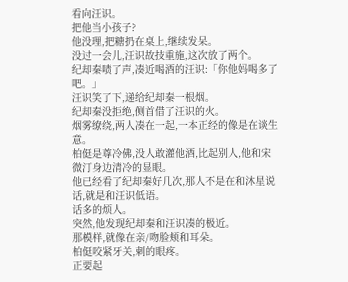看向汪识。
把他当小孩子?
他没理,把糖扔在桌上,继续发呆。
没过一会儿,汪识故技重施,这次放了两个。
纪却秦啧了声,凑近喝酒的汪识:「你他妈喝多了吧。」
汪识笑了下,递给纪却秦一根烟。
纪却秦没拒绝,侧首借了汪识的火。
烟雾缭绕,两人凑在一起,一本正经的像是在谈生意。
柏侹是尊冷佛,没人敢灌他酒,比起别人,他和宋微汀身边清冷的显眼。
他已经看了纪却秦好几次,那人不是在和沐星说话,就是和汪识低语。
话多的烦人。
突然,他发现纪却秦和汪识凑的极近。
那模样,就像在亲/吻脸颊和耳朵。
柏侹咬紧牙关,刺的眼疼。
正要起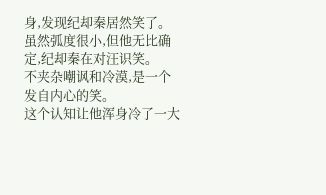身,发现纪却秦居然笑了。虽然弧度很小,但他无比确定,纪却秦在对汪识笑。
不夹杂嘲讽和冷漠,是一个发自内心的笑。
这个认知让他浑身冷了一大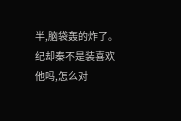半,脑袋轰的炸了。
纪却秦不是装喜欢他吗,怎么对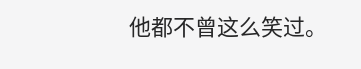他都不曾这么笑过。